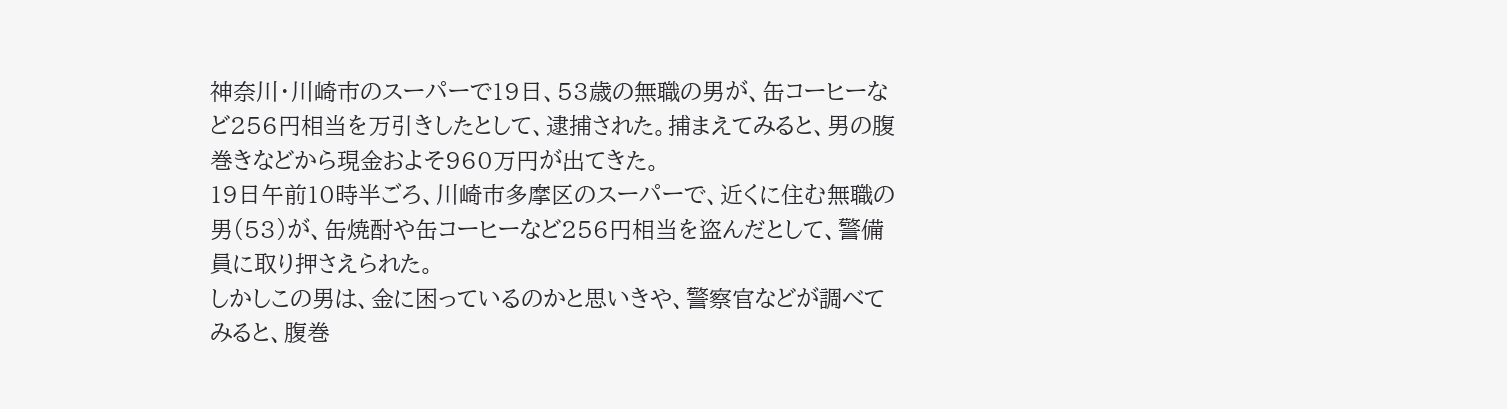神奈川・川崎市のスーパーで19日、53歳の無職の男が、缶コーヒーなど256円相当を万引きしたとして、逮捕された。捕まえてみると、男の腹巻きなどから現金およそ960万円が出てきた。
19日午前10時半ごろ、川崎市多摩区のスーパーで、近くに住む無職の男(53)が、缶焼酎や缶コーヒーなど256円相当を盗んだとして、警備員に取り押さえられた。
しかしこの男は、金に困っているのかと思いきや、警察官などが調べてみると、腹巻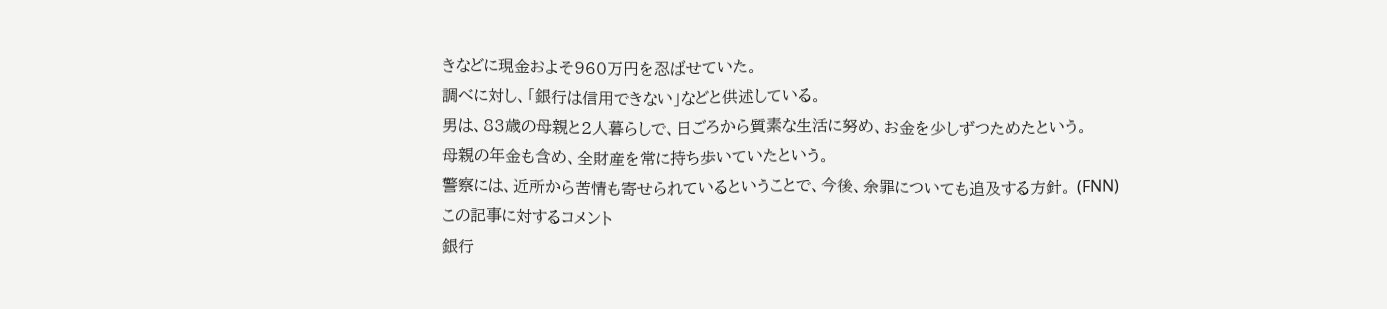きなどに現金およそ960万円を忍ばせていた。
調べに対し、「銀行は信用できない」などと供述している。
男は、83歳の母親と2人暮らしで、日ごろから質素な生活に努め、お金を少しずつためたという。
母親の年金も含め、全財産を常に持ち歩いていたという。
警察には、近所から苦情も寄せられているということで、今後、余罪についても追及する方針。 (FNN)
この記事に対するコメント
銀行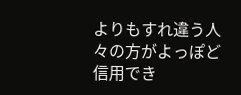よりもすれ違う人々の方がよっぽど信用でき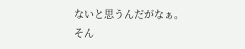ないと思うんだがなぁ。
そん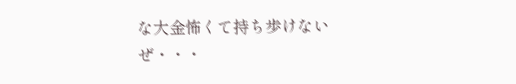な大金怖くて持ち歩けないぜ・・・